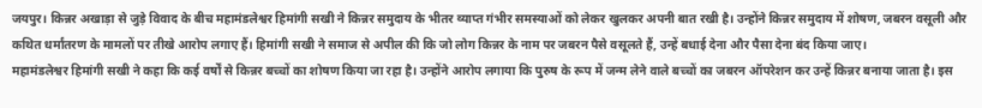जयपुर। किन्नर अखाड़ा से जुड़े विवाद के बीच महामंडलेश्वर हिमांगी सखी ने किन्नर समुदाय के भीतर व्याप्त गंभीर समस्याओं को लेकर खुलकर अपनी बात रखी है। उन्होंने किन्नर समुदाय में शोषण, जबरन वसूली और कथित धर्मांतरण के मामलों पर तीखे आरोप लगाए हैं। हिमांगी सखी ने समाज से अपील की कि जो लोग किन्नर के नाम पर जबरन पैसे वसूलते हैं, उन्हें बधाई देना और पैसा देना बंद किया जाए।
महामंडलेश्वर हिमांगी सखी ने कहा कि कई वर्षों से किन्नर बच्चों का शोषण किया जा रहा है। उन्होंने आरोप लगाया कि पुरुष के रूप में जन्म लेने वाले बच्चों का जबरन ऑपरेशन कर उन्हें किन्नर बनाया जाता है। इस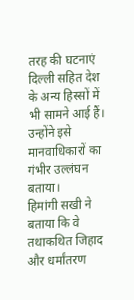तरह की घटनाएं दिल्ली सहित देश के अन्य हिस्सों में भी सामने आई हैं। उन्होंने इसे मानवाधिकारों का गंभीर उल्लंघन बताया।
हिमांगी सखी ने बताया कि वे तथाकथित जिहाद और धर्मांतरण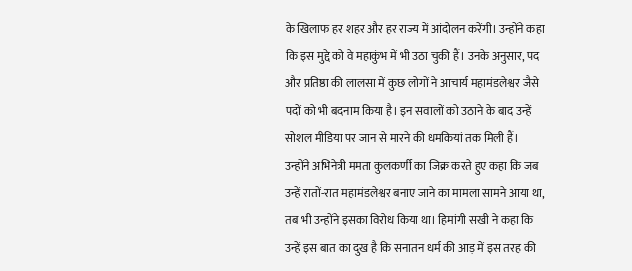के खिलाफ हर शहर और हर राज्य में आंदोलन करेंगी। उन्होंने कहा कि इस मुद्दे को वे महाकुंभ में भी उठा चुकी हैं। उनके अनुसार, पद और प्रतिष्ठा की लालसा में कुछ लोगों ने आचार्य महामंडलेश्वर जैसे पदों को भी बदनाम किया है। इन सवालों को उठाने के बाद उन्हें सोशल मीडिया पर जान से मारने की धमकियां तक मिली हैं।
उन्होंने अभिनेत्री ममता कुलकर्णी का जिक्र करते हुए कहा कि जब उन्हें रातों-रात महामंडलेश्वर बनाए जाने का मामला सामने आया था, तब भी उन्होंने इसका विरोध किया था। हिमांगी सखी ने कहा कि उन्हें इस बात का दुख है कि सनातन धर्म की आड़ में इस तरह की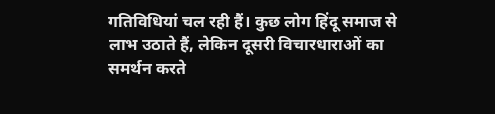गतिविधियां चल रही हैं। कुछ लोग हिंदू समाज से लाभ उठाते हैं, लेकिन दूसरी विचारधाराओं का समर्थन करते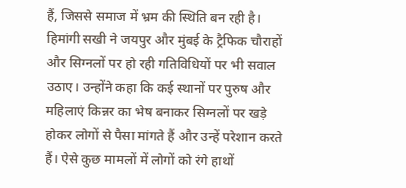हैं, जिससे समाज में भ्रम की स्थिति बन रही है।
हिमांगी सखी ने जयपुर और मुंबई के ट्रैफिक चौराहों और सिग्नलों पर हो रही गतिविधियों पर भी सवाल उठाए। उन्होंने कहा कि कई स्थानों पर पुरुष और महिलाएं किन्नर का भेष बनाकर सिग्नलों पर खड़े होकर लोगों से पैसा मांगते हैं और उन्हें परेशान करते हैं। ऐसे कुछ मामलों में लोगों को रंगे हाथों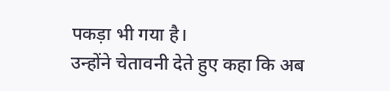पकड़ा भी गया है।
उन्होंने चेतावनी देते हुए कहा कि अब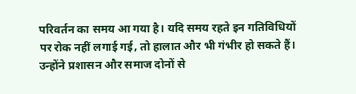परिवर्तन का समय आ गया है। यदि समय रहते इन गतिविधियों पर रोक नहीं लगाई गई, तो हालात और भी गंभीर हो सकते हैं। उन्होंने प्रशासन और समाज दोनों से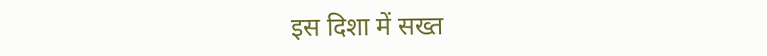इस दिशा में सख्त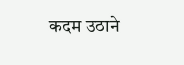कदम उठाने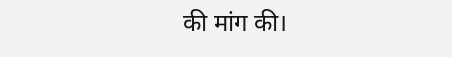की मांग की।